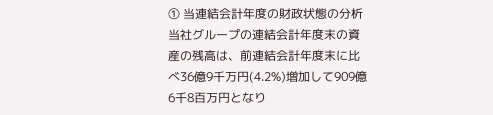① 当連結会計年度の財政状態の分析
当社グループの連結会計年度末の資産の残高は、前連結会計年度末に比べ36億9千万円(4.2%)増加して909億6千8百万円となり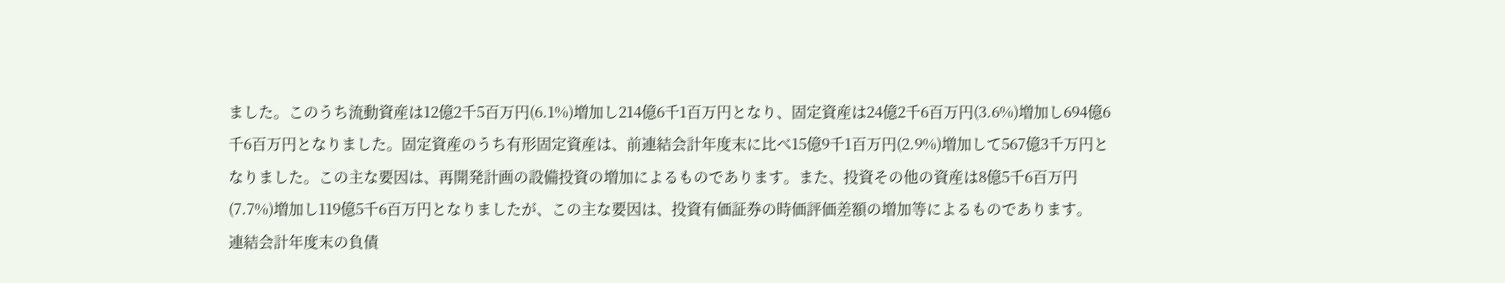ました。このうち流動資産は12億2千5百万円(6.1%)増加し214億6千1百万円となり、固定資産は24億2千6百万円(3.6%)増加し694億6千6百万円となりました。固定資産のうち有形固定資産は、前連結会計年度末に比べ15億9千1百万円(2.9%)増加して567億3千万円となりました。この主な要因は、再開発計画の設備投資の増加によるものであります。また、投資その他の資産は8億5千6百万円(7.7%)増加し119億5千6百万円となりましたが、この主な要因は、投資有価証券の時価評価差額の増加等によるものであります。
連結会計年度末の負債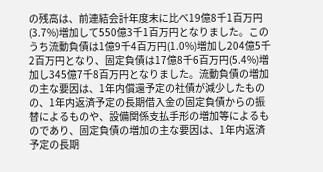の残高は、前連結会計年度末に比べ19億8千1百万円(3.7%)増加して550億3千1百万円となりました。このうち流動負債は1億9千4百万円(1.0%)増加し204億5千2百万円となり、固定負債は17億8千6百万円(5.4%)増加し345億7千8百万円となりました。流動負債の増加の主な要因は、1年内償還予定の社債が減少したものの、1年内返済予定の長期借入金の固定負債からの振替によるものや、設備関係支払手形の増加等によるものであり、固定負債の増加の主な要因は、1年内返済予定の長期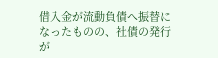借入金が流動負債へ振替になったものの、社債の発行が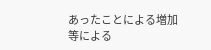あったことによる増加等による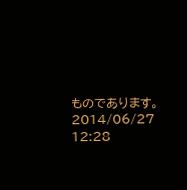ものであります。
2014/06/27 12:28